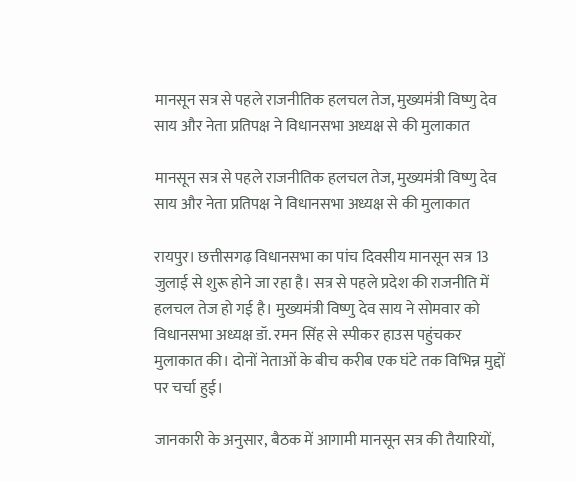मानसून सत्र से पहले राजनीतिक हलचल तेज, मुख्यमंत्री विष्णु देव साय और नेता प्रतिपक्ष ने विधानसभा अध्यक्ष से की मुलाकात

मानसून सत्र से पहले राजनीतिक हलचल तेज, मुख्यमंत्री विष्णु देव साय और नेता प्रतिपक्ष ने विधानसभा अध्यक्ष से की मुलाकात

रायपुर। छत्तीसगढ़ विधानसभा का पांच दिवसीय मानसून सत्र 13 जुलाई से शुरू होने जा रहा है। सत्र से पहले प्रदेश की राजनीति में हलचल तेज हो गई है। मुख्यमंत्री विष्णु देव साय ने सोमवार को विधानसभा अध्यक्ष डॉ. रमन सिंह से स्पीकर हाउस पहुंचकर मुलाकात की। दोनों नेताओं के बीच करीब एक घंटे तक विभिन्न मुद्दों पर चर्चा हुई।

जानकारी के अनुसार, बैठक में आगामी मानसून सत्र की तैयारियों,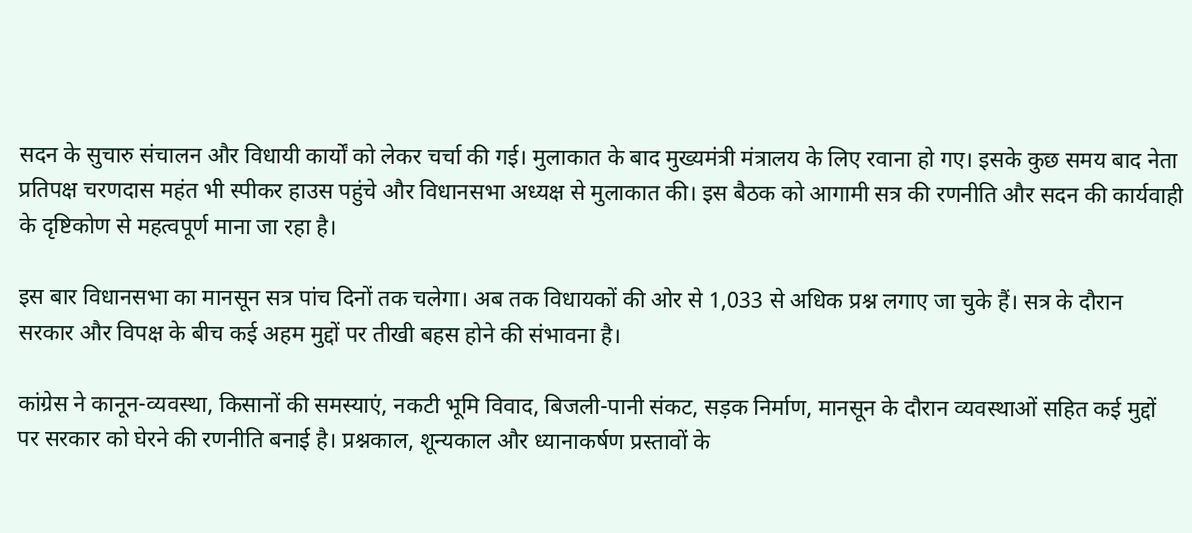सदन के सुचारु संचालन और विधायी कार्यों को लेकर चर्चा की गई। मुलाकात के बाद मुख्यमंत्री मंत्रालय के लिए रवाना हो गए। इसके कुछ समय बाद नेता प्रतिपक्ष चरणदास महंत भी स्पीकर हाउस पहुंचे और विधानसभा अध्यक्ष से मुलाकात की। इस बैठक को आगामी सत्र की रणनीति और सदन की कार्यवाही के दृष्टिकोण से महत्वपूर्ण माना जा रहा है।

इस बार विधानसभा का मानसून सत्र पांच दिनों तक चलेगा। अब तक विधायकों की ओर से 1,033 से अधिक प्रश्न लगाए जा चुके हैं। सत्र के दौरान सरकार और विपक्ष के बीच कई अहम मुद्दों पर तीखी बहस होने की संभावना है।

कांग्रेस ने कानून-व्यवस्था, किसानों की समस्याएं, नकटी भूमि विवाद, बिजली-पानी संकट, सड़क निर्माण, मानसून के दौरान व्यवस्थाओं सहित कई मुद्दों पर सरकार को घेरने की रणनीति बनाई है। प्रश्नकाल, शून्यकाल और ध्यानाकर्षण प्रस्तावों के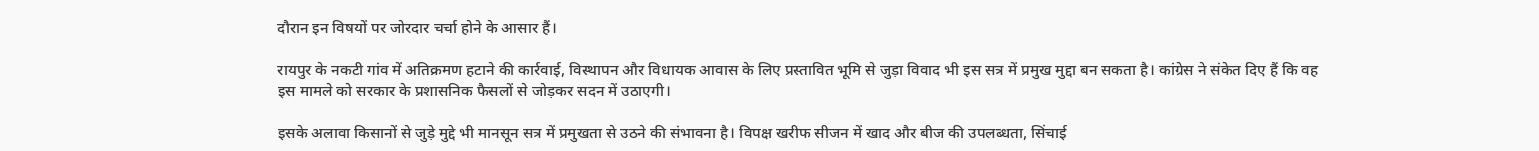दौरान इन विषयों पर जोरदार चर्चा होने के आसार हैं।

रायपुर के नकटी गांव में अतिक्रमण हटाने की कार्रवाई, विस्थापन और विधायक आवास के लिए प्रस्तावित भूमि से जुड़ा विवाद भी इस सत्र में प्रमुख मुद्दा बन सकता है। कांग्रेस ने संकेत दिए हैं कि वह इस मामले को सरकार के प्रशासनिक फैसलों से जोड़कर सदन में उठाएगी।

इसके अलावा किसानों से जुड़े मुद्दे भी मानसून सत्र में प्रमुखता से उठने की संभावना है। विपक्ष खरीफ सीजन में खाद और बीज की उपलब्धता, सिंचाई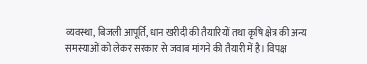व्यवस्था, बिजली आपूर्ति, धान खरीदी की तैयारियों तथा कृषि क्षेत्र की अन्य समस्याओं को लेकर सरकार से जवाब मांगने की तैयारी में है। विपक्ष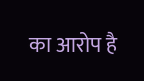का आरोप है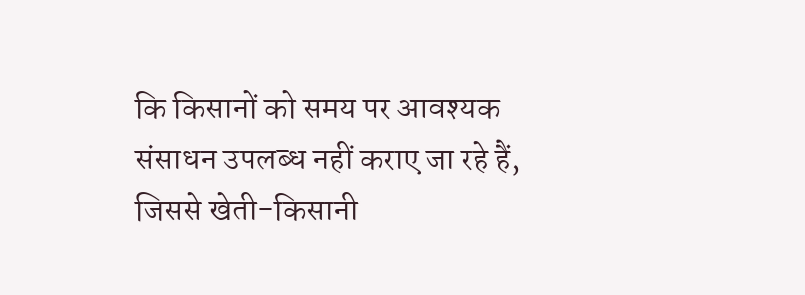कि किसानों को समय पर आवश्यक संसाधन उपलब्ध नहीं कराए जा रहे हैं, जिससे खेती-किसानी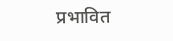प्रभावित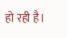हो रही है।